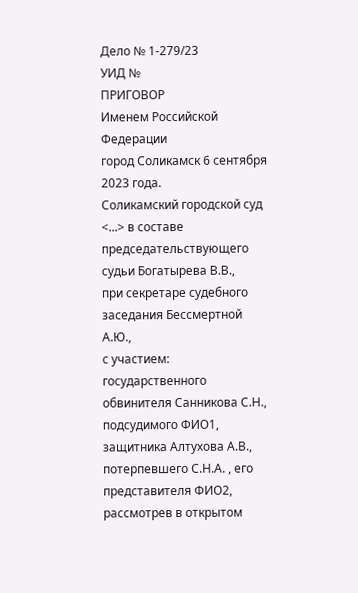Дело № 1-279/23
УИД №
ПРИГОВОР
Именем Российской Федерации
город Соликамск 6 сентября 2023 года.
Соликамский городской суд <...> в составе председательствующего судьи Богатырева В.В.,
при секретаре судебного заседания Бессмертной А.Ю.,
с участием:
государственного обвинителя Санникова С.Н.,
подсудимого ФИО1,
защитника Алтухова А.В.,
потерпевшего С.Н.А. , его представителя ФИО2,
рассмотрев в открытом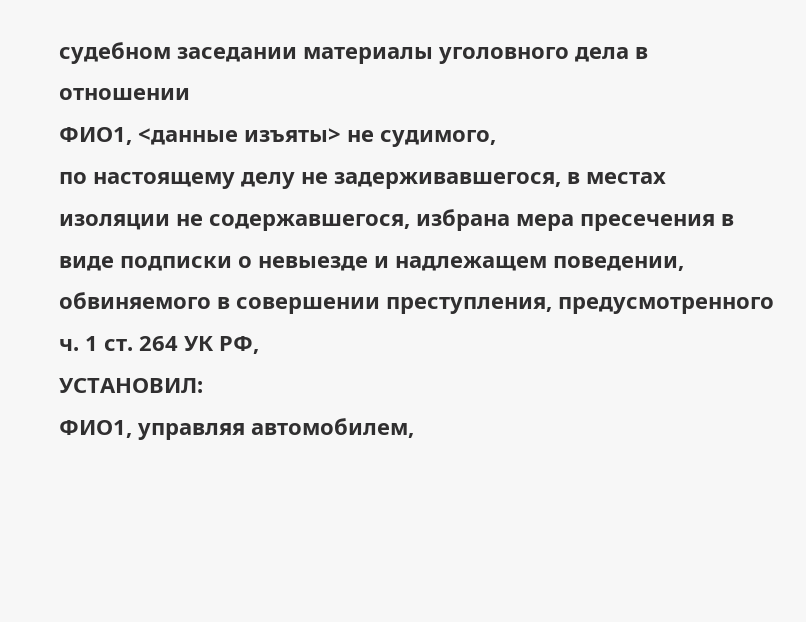судебном заседании материалы уголовного дела в отношении
ФИО1, <данные изъяты> не судимого,
по настоящему делу не задерживавшегося, в местах изоляции не содержавшегося, избрана мера пресечения в виде подписки о невыезде и надлежащем поведении,
обвиняемого в совершении преступления, предусмотренного ч. 1 ст. 264 УК РФ,
УСТАНОВИЛ:
ФИО1, управляя автомобилем,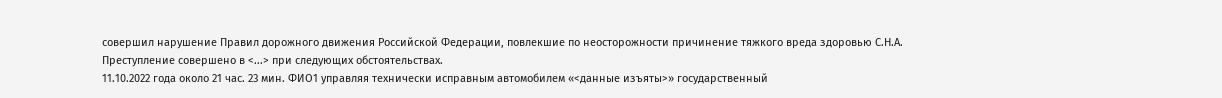совершил нарушение Правил дорожного движения Российской Федерации, повлекшие по неосторожности причинение тяжкого вреда здоровью С.Н.А.
Преступление совершено в <...> при следующих обстоятельствах.
11.10.2022 года около 21 час. 23 мин. ФИО1 управляя технически исправным автомобилем «<данные изъяты>» государственный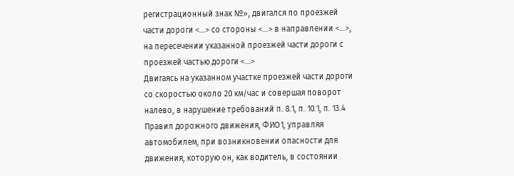регистрационный знак №», двигался по проезжей части дороги <...> со стороны <...> в направлении <...>, на пересечении указанной проезжей части дороги с проезжей частью дороги <...>
Двигаясь на указанном участке проезжей части дороги со скоростью около 20 км/час и совершая поворот налево, в нарушение требований п. 8.1, п. 10.1, п. 13.4 Правил дорожного движения, ФИО1, управляя автомобилем, при возникновении опасности для движения, которую он, как водитель, в состоянии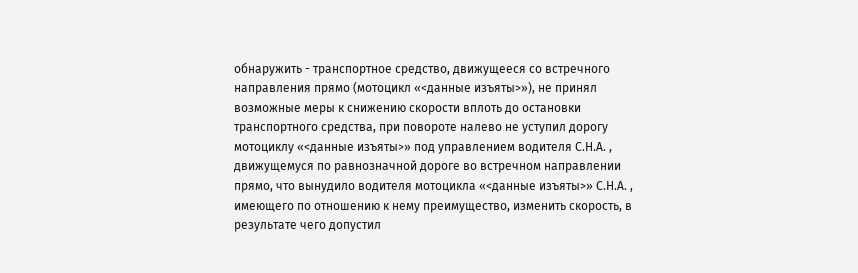обнаружить - транспортное средство, движущееся со встречного направления прямо (мотоцикл «<данные изъяты>»), не принял возможные меры к снижению скорости вплоть до остановки транспортного средства, при повороте налево не уступил дорогу мотоциклу «<данные изъяты>» под управлением водителя С.Н.А. , движущемуся по равнозначной дороге во встречном направлении прямо, что вынудило водителя мотоцикла «<данные изъяты>» С.Н.А. , имеющего по отношению к нему преимущество, изменить скорость, в результате чего допустил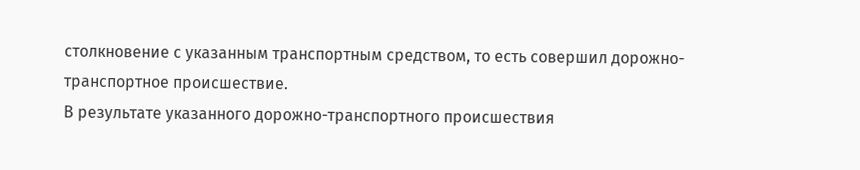столкновение с указанным транспортным средством, то есть совершил дорожно-транспортное происшествие.
В результате указанного дорожно-транспортного происшествия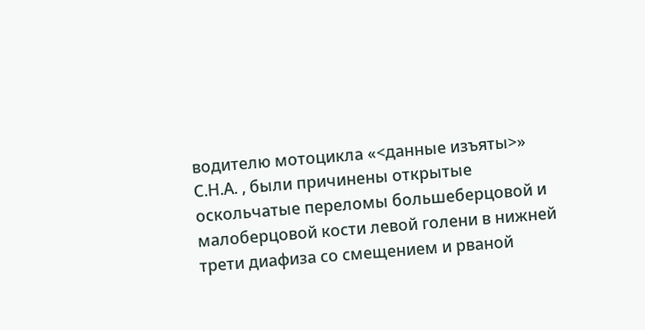водителю мотоцикла «<данные изъяты>» С.Н.А. , были причинены открытые оскольчатые переломы большеберцовой и малоберцовой кости левой голени в нижней трети диафиза со смещением и рваной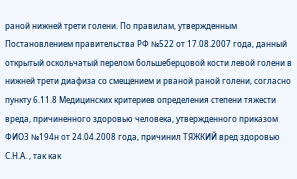раной нижней трети голени. По правилам, утвержденным Постановлением правительства РФ №522 от 17.08.2007 года, данный открытый оскольчатый перелом большеберцовой кости левой голени в нижней трети диафиза со смещением и рваной раной голени, согласно пункту 6.11.8 Медицинских критериев определения степени тяжести вреда, причиненного здоровью человека, утвержденного приказом ФИО3 №194н от 24.04.2008 года, причинил ТЯЖКИЙ вред здоровью С.Н.А. , так как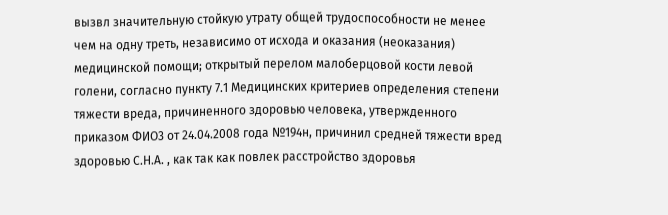вызвл значительную стойкую утрату общей трудоспособности не менее чем на одну треть, независимо от исхода и оказания (неоказания) медицинской помощи; открытый перелом малоберцовой кости левой голени, согласно пункту 7.1 Медицинских критериев определения степени тяжести вреда, причиненного здоровью человека, утвержденного приказом ФИО3 от 24.04.2008 года №194н, причинил средней тяжести вред здоровью С.Н.А. , как так как повлек расстройство здоровья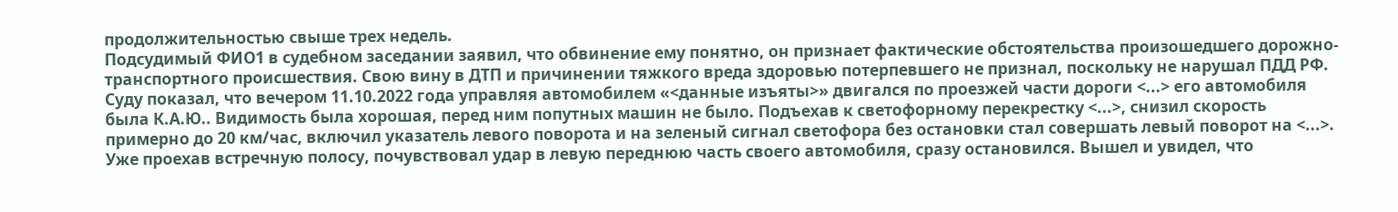продолжительностью свыше трех недель.
Подсудимый ФИО1 в судебном заседании заявил, что обвинение ему понятно, он признает фактические обстоятельства произошедшего дорожно-транспортного происшествия. Свою вину в ДТП и причинении тяжкого вреда здоровью потерпевшего не признал, поскольку не нарушал ПДД РФ.
Суду показал, что вечером 11.10.2022 года управляя автомобилем «<данные изъяты>» двигался по проезжей части дороги <...> его автомобиля была К.А.Ю.. Видимость была хорошая, перед ним попутных машин не было. Подъехав к светофорному перекрестку <...>, снизил скорость примерно до 20 км/час, включил указатель левого поворота и на зеленый сигнал светофора без остановки стал совершать левый поворот на <...>. Уже проехав встречную полосу, почувствовал удар в левую переднюю часть своего автомобиля, сразу остановился. Вышел и увидел, что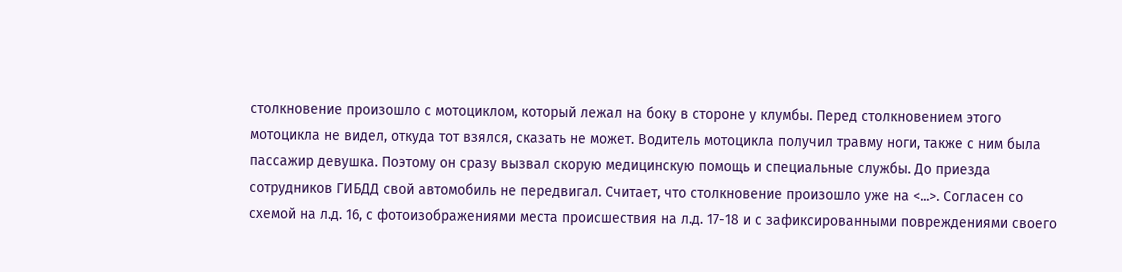столкновение произошло с мотоциклом, который лежал на боку в стороне у клумбы. Перед столкновением этого мотоцикла не видел, откуда тот взялся, сказать не может. Водитель мотоцикла получил травму ноги, также с ним была пассажир девушка. Поэтому он сразу вызвал скорую медицинскую помощь и специальные службы. До приезда сотрудников ГИБДД свой автомобиль не передвигал. Считает, что столкновение произошло уже на <...>. Согласен со схемой на л.д. 16, с фотоизображениями места происшествия на л.д. 17-18 и с зафиксированными повреждениями своего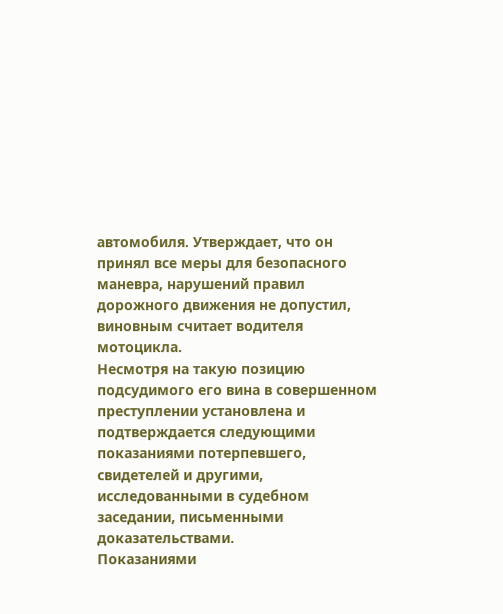автомобиля. Утверждает, что он принял все меры для безопасного маневра, нарушений правил дорожного движения не допустил, виновным считает водителя мотоцикла.
Несмотря на такую позицию подсудимого его вина в совершенном преступлении установлена и подтверждается следующими показаниями потерпевшего, свидетелей и другими, исследованными в судебном заседании, письменными доказательствами.
Показаниями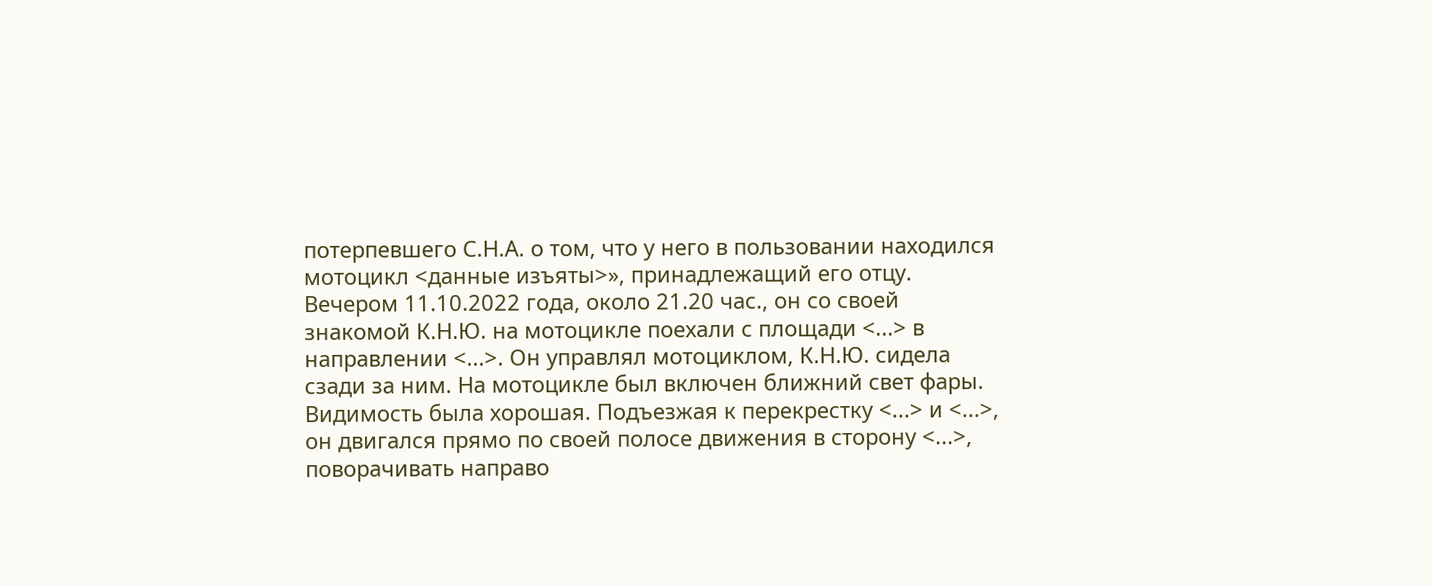потерпевшего С.Н.А. о том, что у него в пользовании находился мотоцикл <данные изъяты>», принадлежащий его отцу. Вечером 11.10.2022 года, около 21.20 час., он со своей знакомой К.Н.Ю. на мотоцикле поехали с площади <...> в направлении <...>. Он управлял мотоциклом, К.Н.Ю. сидела сзади за ним. На мотоцикле был включен ближний свет фары. Видимость была хорошая. Подъезжая к перекрестку <...> и <...>, он двигался прямо по своей полосе движения в сторону <...>, поворачивать направо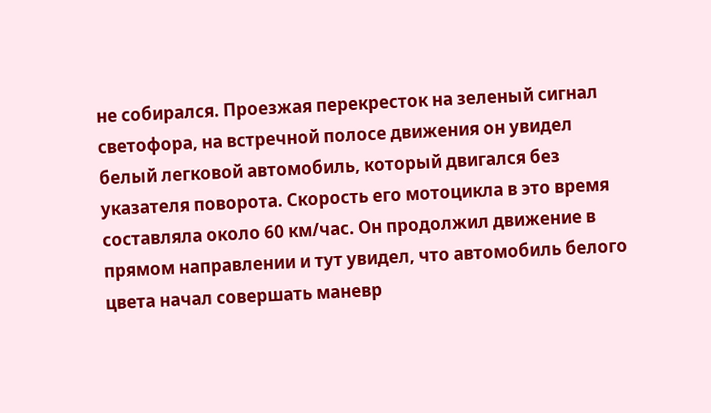не собирался. Проезжая перекресток на зеленый сигнал светофора, на встречной полосе движения он увидел белый легковой автомобиль, который двигался без указателя поворота. Скорость его мотоцикла в это время составляла около 60 км/час. Он продолжил движение в прямом направлении и тут увидел, что автомобиль белого цвета начал совершать маневр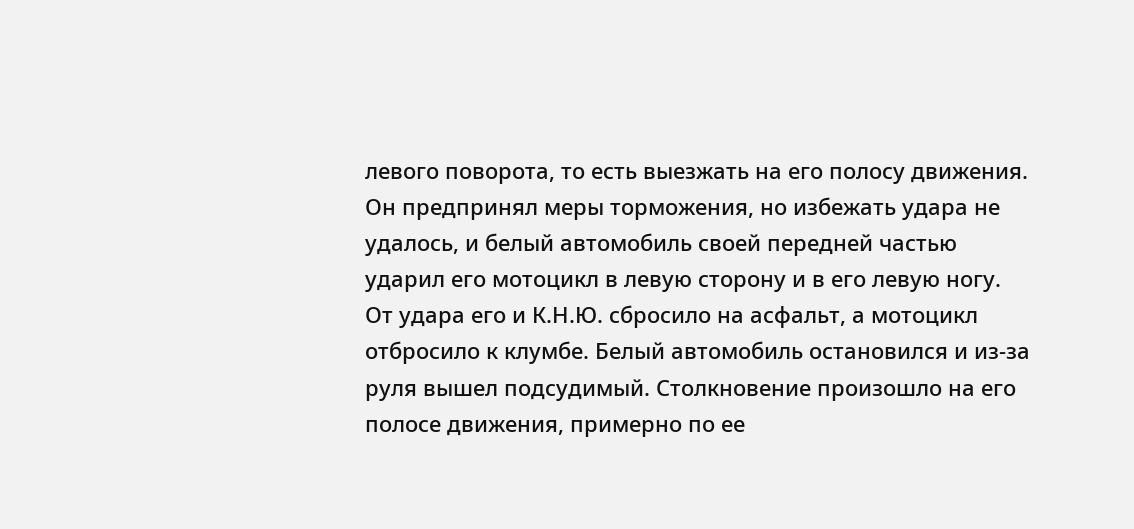левого поворота, то есть выезжать на его полосу движения. Он предпринял меры торможения, но избежать удара не удалось, и белый автомобиль своей передней частью ударил его мотоцикл в левую сторону и в его левую ногу. От удара его и К.Н.Ю. сбросило на асфальт, а мотоцикл отбросило к клумбе. Белый автомобиль остановился и из-за руля вышел подсудимый. Столкновение произошло на его полосе движения, примерно по ее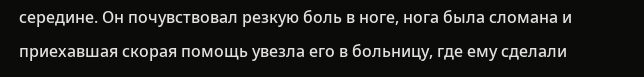середине. Он почувствовал резкую боль в ноге, нога была сломана и приехавшая скорая помощь увезла его в больницу, где ему сделали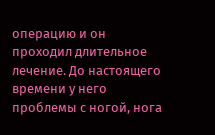операцию и он проходил длительное лечение. До настоящего времени у него проблемы с ногой, нога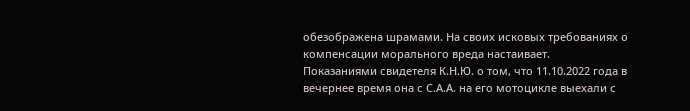обезображена шрамами. На своих исковых требованиях о компенсации морального вреда настаивает.
Показаниями свидетеля К.Н.Ю. о том, что 11.10.2022 года в вечернее время она с С.А.А. на его мотоцикле выехали с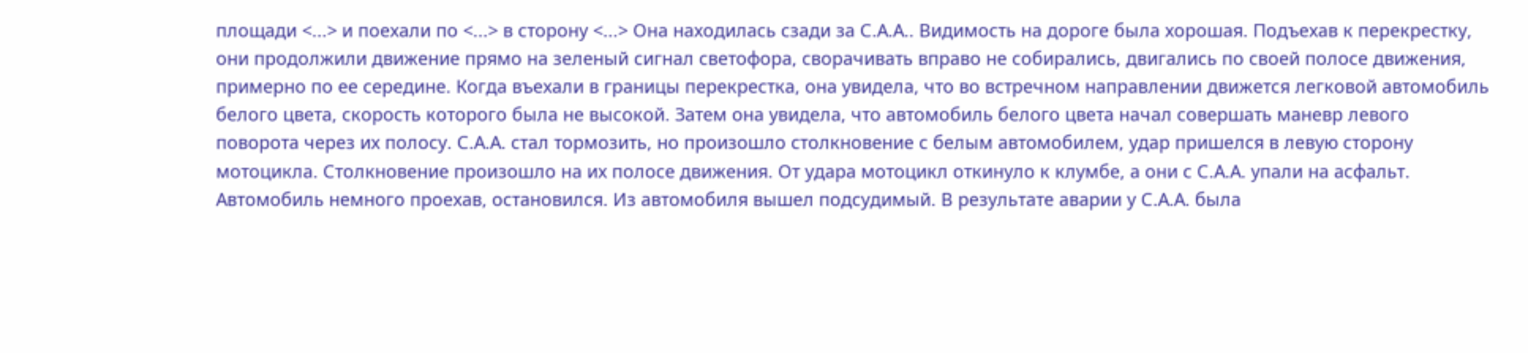площади <...> и поехали по <...> в сторону <...> Она находилась сзади за С.А.А.. Видимость на дороге была хорошая. Подъехав к перекрестку, они продолжили движение прямо на зеленый сигнал светофора, сворачивать вправо не собирались, двигались по своей полосе движения, примерно по ее середине. Когда въехали в границы перекрестка, она увидела, что во встречном направлении движется легковой автомобиль белого цвета, скорость которого была не высокой. Затем она увидела, что автомобиль белого цвета начал совершать маневр левого поворота через их полосу. С.А.А. стал тормозить, но произошло столкновение с белым автомобилем, удар пришелся в левую сторону мотоцикла. Столкновение произошло на их полосе движения. От удара мотоцикл откинуло к клумбе, а они с С.А.А. упали на асфальт. Автомобиль немного проехав, остановился. Из автомобиля вышел подсудимый. В результате аварии у С.А.А. была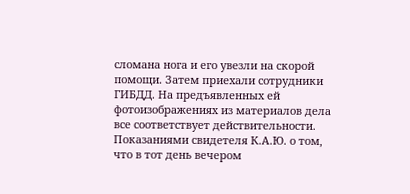сломана нога и его увезли на скорой помощи. Затем приехали сотрудники ГИБДД. На предъявленных ей фотоизображениях из материалов дела все соответствует действительности.
Показаниями свидетеля К.А.Ю. о том, что в тот день вечером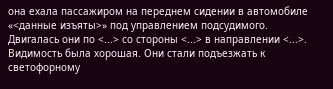она ехала пассажиром на переднем сидении в автомобиле «<данные изъяты>» под управлением подсудимого. Двигалась они по <...> со стороны <...> в направлении <...>. Видимость была хорошая. Они стали подъезжать к светофорному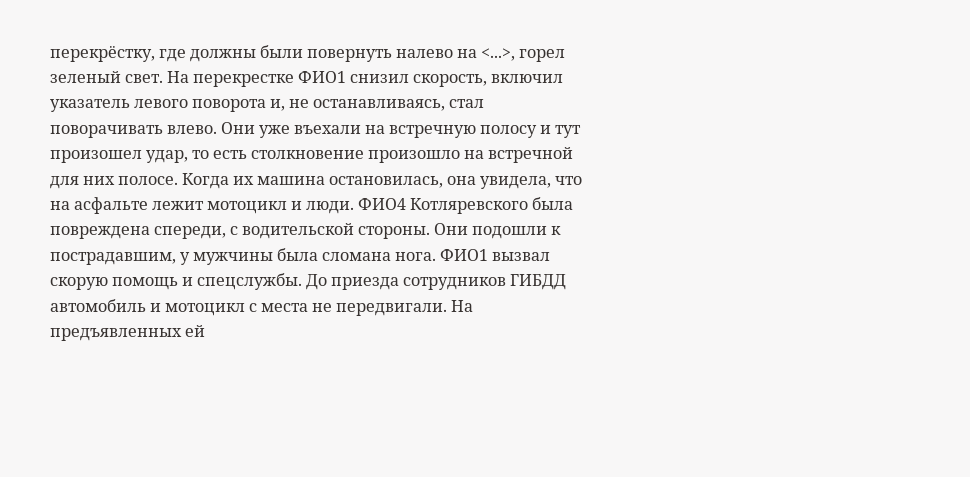перекрёстку, где должны были повернуть налево на <...>, горел зеленый свет. На перекрестке ФИО1 снизил скорость, включил указатель левого поворота и, не останавливаясь, стал поворачивать влево. Они уже въехали на встречную полосу и тут произошел удар, то есть столкновение произошло на встречной для них полосе. Когда их машина остановилась, она увидела, что на асфальте лежит мотоцикл и люди. ФИО4 Котляревского была повреждена спереди, с водительской стороны. Они подошли к пострадавшим, у мужчины была сломана нога. ФИО1 вызвал скорую помощь и спецслужбы. До приезда сотрудников ГИБДД автомобиль и мотоцикл с места не передвигали. На предъявленных ей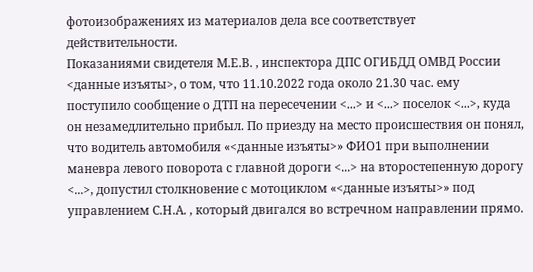фотоизображениях из материалов дела все соответствует действительности.
Показаниями свидетеля М.Е.В. , инспектора ДПС ОГИБДД ОМВД России <данные изъяты>, о том, что 11.10.2022 года около 21.30 час. ему поступило сообщение о ДТП на пересечении <...> и <...> поселок <...>, куда он незамедлительно прибыл. По приезду на место происшествия он понял, что водитель автомобиля «<данные изъяты>» ФИО1 при выполнении маневра левого поворота с главной дороги <...> на второстепенную дорогу <...>, допустил столкновение с мотоциклом «<данные изъяты>» под управлением С.Н.А. , который двигался во встречном направлении прямо.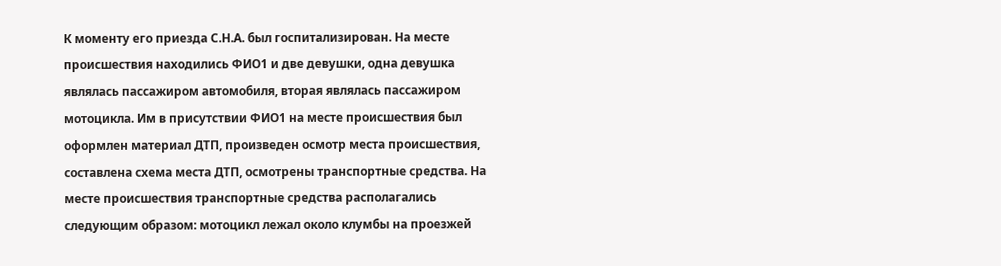К моменту его приезда С.Н.А. был госпитализирован. На месте происшествия находились ФИО1 и две девушки, одна девушка являлась пассажиром автомобиля, вторая являлась пассажиром мотоцикла. Им в присутствии ФИО1 на месте происшествия был оформлен материал ДТП, произведен осмотр места происшествия, составлена схема места ДТП, осмотрены транспортные средства. На месте происшествия транспортные средства располагались следующим образом: мотоцикл лежал около клумбы на проезжей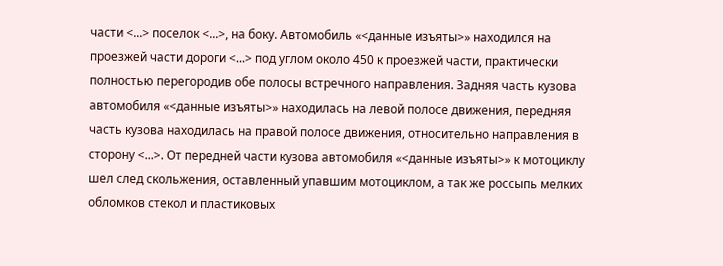части <...> поселок <...>, на боку. Автомобиль «<данные изъяты>» находился на проезжей части дороги <...> под углом около 450 к проезжей части, практически полностью перегородив обе полосы встречного направления. Задняя часть кузова автомобиля «<данные изъяты>» находилась на левой полосе движения, передняя часть кузова находилась на правой полосе движения, относительно направления в сторону <...>. От передней части кузова автомобиля «<данные изъяты>» к мотоциклу шел след скольжения, оставленный упавшим мотоциклом, а так же россыпь мелких обломков стекол и пластиковых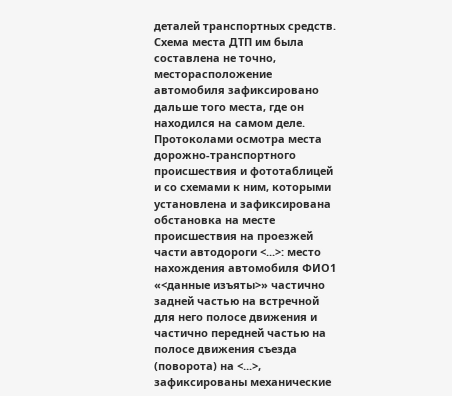деталей транспортных средств. Схема места ДТП им была составлена не точно, месторасположение автомобиля зафиксировано дальше того места, где он находился на самом деле.
Протоколами осмотра места дорожно-транспортного происшествия и фототаблицей и со схемами к ним, которыми установлена и зафиксирована обстановка на месте происшествия на проезжей части автодороги <...>: место нахождения автомобиля ФИО1 «<данные изъяты>» частично задней частью на встречной для него полосе движения и частично передней частью на полосе движения съезда (поворота) на <...>, зафиксированы механические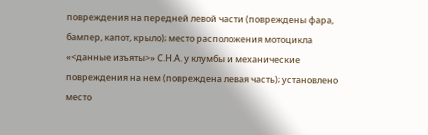повреждения на передней левой части (повреждены фара, бампер, капот, крыло); место расположения мотоцикла «<данные изъяты>» С.Н.А. у клумбы и механические повреждения на нем (повреждена левая часть); установлено место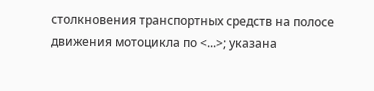столкновения транспортных средств на полосе движения мотоцикла по <...>; указана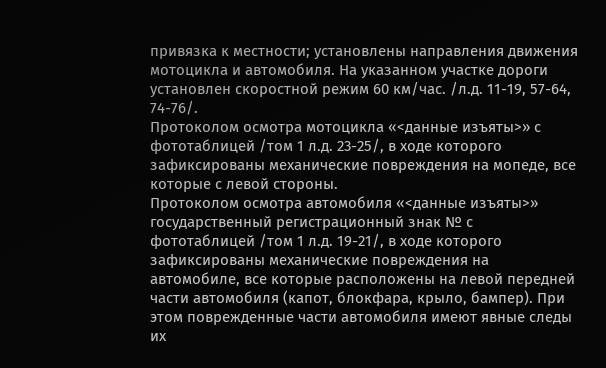привязка к местности; установлены направления движения мотоцикла и автомобиля. На указанном участке дороги установлен скоростной режим 60 км/час. /л.д. 11-19, 57-64, 74-76/.
Протоколом осмотра мотоцикла «<данные изъяты>» с фототаблицей /том 1 л.д. 23-25/, в ходе которого зафиксированы механические повреждения на мопеде, все которые с левой стороны.
Протоколом осмотра автомобиля «<данные изъяты>» государственный регистрационный знак № с фототаблицей /том 1 л.д. 19-21/, в ходе которого зафиксированы механические повреждения на автомобиле, все которые расположены на левой передней части автомобиля (капот, блокфара, крыло, бампер). При этом поврежденные части автомобиля имеют явные следы их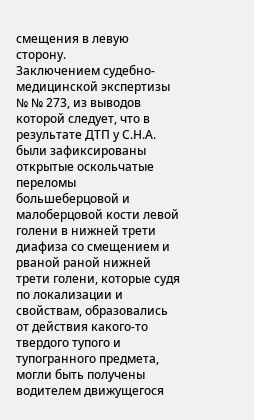смещения в левую сторону.
Заключением судебно-медицинской экспертизы № № 273, из выводов которой следует, что в результате ДТП у С.Н.А. были зафиксированы открытые оскольчатые переломы большеберцовой и малоберцовой кости левой голени в нижней трети диафиза со смещением и рваной раной нижней трети голени, которые судя по локализации и свойствам, образовались от действия какого-то твердого тупого и тупогранного предмета, могли быть получены водителем движущегося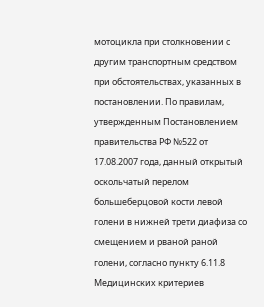мотоцикла при столкновении с другим транспортным средством при обстоятельствах, указанных в постановлении. По правилам, утвержденным Постановлением правительства РФ №522 от 17.08.2007 года, данный открытый оскольчатый перелом большеберцовой кости левой голени в нижней трети диафиза со смещением и рваной раной голени, согласно пункту 6.11.8 Медицинских критериев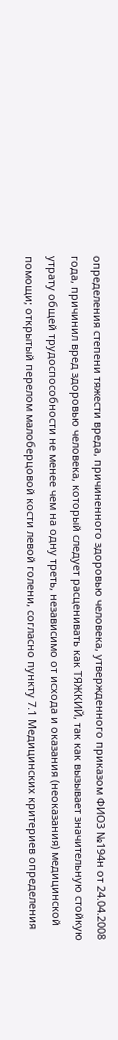определения степени тяжести вреда, причиненного здоровью человека, утвержденного приказом ФИО3 №194н от 24.04.2008 года, причинил вред здоровью человека, который следует расценивать как ТЯЖКИЙ, так как вызывает значительную стойкую утрату общей трудоспособности не менее чем на одну треть, независимо от исхода и оказания (неоказания) медицинской помощи; открытый перелом малоберцовой кости левой голени, согласно пункту 7.1 Медицинских критериев определения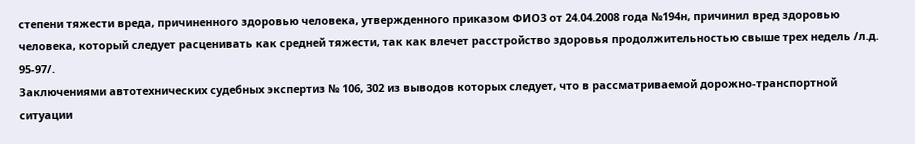степени тяжести вреда, причиненного здоровью человека, утвержденного приказом ФИО3 от 24.04.2008 года №194н, причинил вред здоровью человека, который следует расценивать как средней тяжести, так как влечет расстройство здоровья продолжительностью свыше трех недель /л.д. 95-97/.
Заключениями автотехнических судебных экспертиз № 106, 302 из выводов которых следует, что в рассматриваемой дорожно-транспортной ситуации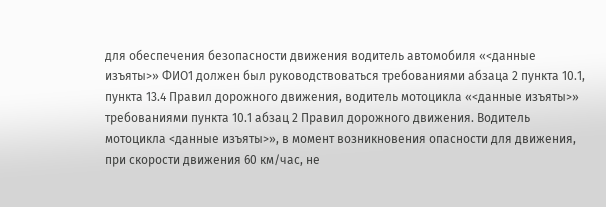для обеспечения безопасности движения водитель автомобиля «<данные изъяты>» ФИО1 должен был руководствоваться требованиями абзаца 2 пункта 10.1, пункта 13.4 Правил дорожного движения, водитель мотоцикла «<данные изъяты>» требованиями пункта 10.1 абзац 2 Правил дорожного движения. Водитель мотоцикла <данные изъяты>», в момент возникновения опасности для движения, при скорости движения 60 км/час, не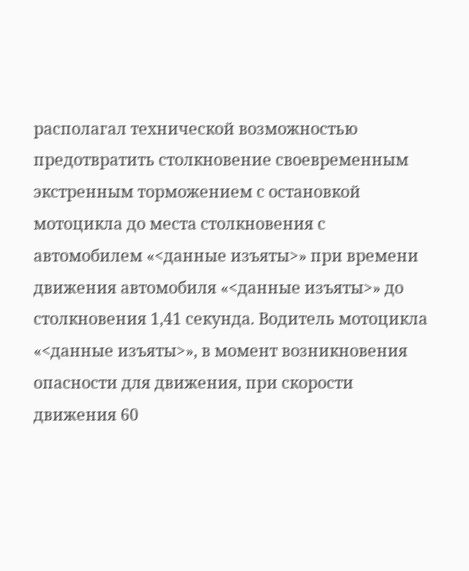располагал технической возможностью предотвратить столкновение своевременным экстренным торможением с остановкой мотоцикла до места столкновения с автомобилем «<данные изъяты>» при времени движения автомобиля «<данные изъяты>» до столкновения 1,41 секунда. Водитель мотоцикла «<данные изъяты>», в момент возникновения опасности для движения, при скорости движения 60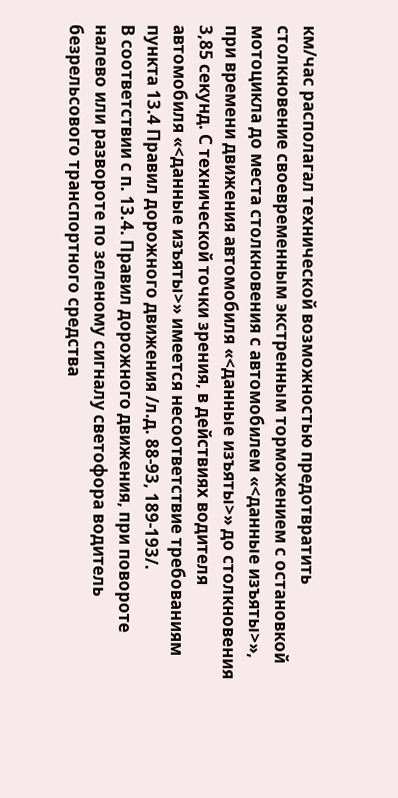км/час располагал технической возможностью предотвратить столкновение своевременным экстренным торможением с остановкой мотоцикла до места столкновения с автомобилем «<данные изъяты>», при времени движения автомобиля «<данные изъяты>» до столкновения 3,85 секунд. С технической точки зрения, в действиях водителя автомобиля «<данные изъяты>» имеется несоответствие требованиям пункта 13.4 Правил дорожного движения /л.д. 88-93, 189-193/.
В соответствии с п. 13.4. Правил дорожного движения, при повороте налево или развороте по зеленому сигналу светофора водитель безрельсового транспортного средства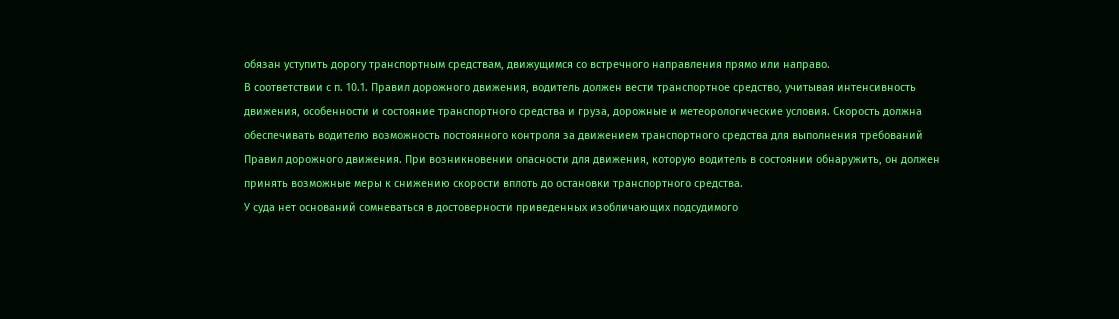обязан уступить дорогу транспортным средствам, движущимся со встречного направления прямо или направо.
В соответствии с п. 10.1. Правил дорожного движения, водитель должен вести транспортное средство, учитывая интенсивность движения, особенности и состояние транспортного средства и груза, дорожные и метеорологические условия. Скорость должна обеспечивать водителю возможность постоянного контроля за движением транспортного средства для выполнения требований Правил дорожного движения. При возникновении опасности для движения, которую водитель в состоянии обнаружить, он должен принять возможные меры к снижению скорости вплоть до остановки транспортного средства.
У суда нет оснований сомневаться в достоверности приведенных изобличающих подсудимого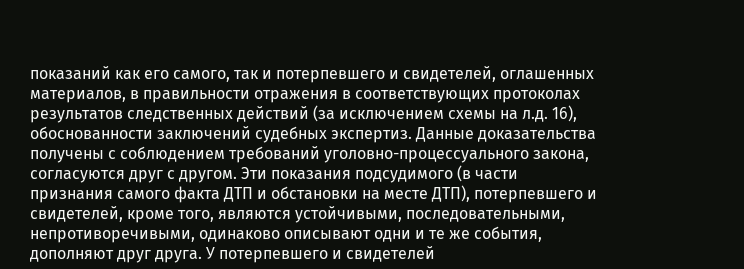показаний как его самого, так и потерпевшего и свидетелей, оглашенных материалов, в правильности отражения в соответствующих протоколах результатов следственных действий (за исключением схемы на л.д. 16), обоснованности заключений судебных экспертиз. Данные доказательства получены с соблюдением требований уголовно-процессуального закона, согласуются друг с другом. Эти показания подсудимого (в части признания самого факта ДТП и обстановки на месте ДТП), потерпевшего и свидетелей, кроме того, являются устойчивыми, последовательными, непротиворечивыми, одинаково описывают одни и те же события, дополняют друг друга. У потерпевшего и свидетелей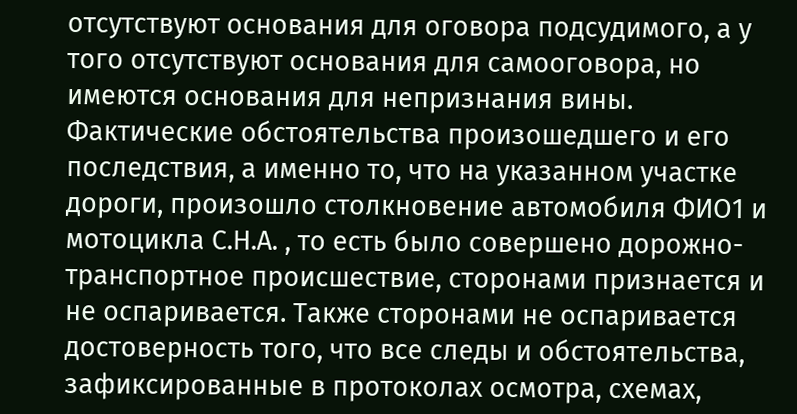отсутствуют основания для оговора подсудимого, а у того отсутствуют основания для самооговора, но имеются основания для непризнания вины.
Фактические обстоятельства произошедшего и его последствия, а именно то, что на указанном участке дороги, произошло столкновение автомобиля ФИО1 и мотоцикла С.Н.А. , то есть было совершено дорожно-транспортное происшествие, сторонами признается и не оспаривается. Также сторонами не оспаривается достоверность того, что все следы и обстоятельства, зафиксированные в протоколах осмотра, схемах,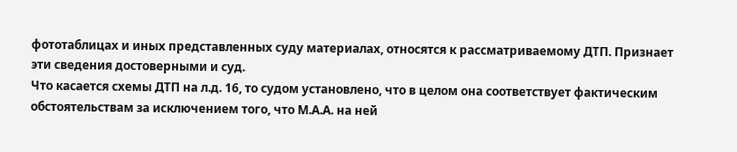фототаблицах и иных представленных суду материалах, относятся к рассматриваемому ДТП. Признает эти сведения достоверными и суд.
Что касается схемы ДТП на л.д. 16, то судом установлено, что в целом она соответствует фактическим обстоятельствам за исключением того, что М.А.А. на ней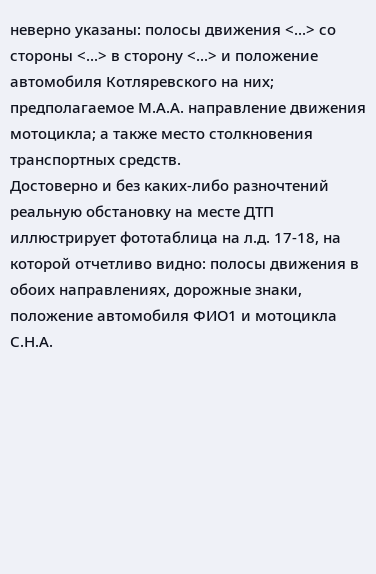неверно указаны: полосы движения <...> со стороны <...> в сторону <...> и положение автомобиля Котляревского на них; предполагаемое М.А.А. направление движения мотоцикла; а также место столкновения транспортных средств.
Достоверно и без каких-либо разночтений реальную обстановку на месте ДТП иллюстрирует фототаблица на л.д. 17-18, на которой отчетливо видно: полосы движения в обоих направлениях, дорожные знаки, положение автомобиля ФИО1 и мотоцикла С.Н.А.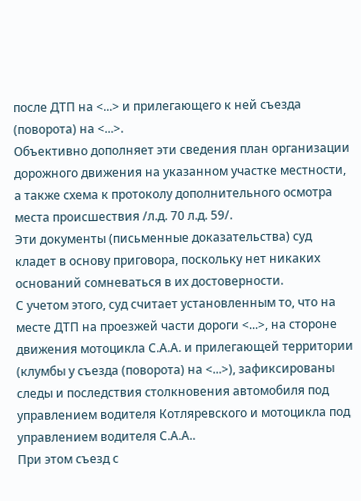после ДТП на <...> и прилегающего к ней съезда (поворота) на <...>.
Объективно дополняет эти сведения план организации дорожного движения на указанном участке местности, а также схема к протоколу дополнительного осмотра места происшествия /л.д. 70 л.д. 59/.
Эти документы (письменные доказательства) суд кладет в основу приговора, поскольку нет никаких оснований сомневаться в их достоверности.
С учетом этого, суд считает установленным то, что на месте ДТП на проезжей части дороги <...>, на стороне движения мотоцикла С.А.А. и прилегающей территории (клумбы у съезда (поворота) на <...>), зафиксированы следы и последствия столкновения автомобиля под управлением водителя Котляревского и мотоцикла под управлением водителя С.А.А..
При этом съезд с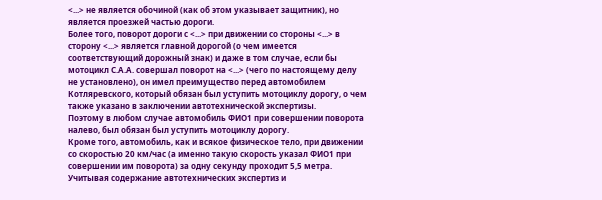<...> не является обочиной (как об этом указывает защитник), но является проезжей частью дороги.
Более того, поворот дороги с <...> при движении со стороны <...> в сторону <...> является главной дорогой (о чем имеется соответствующий дорожный знак) и даже в том случае, если бы мотоцикл С.А.А. совершал поворот на <...> (чего по настоящему делу не установлено), он имел преимущество перед автомобилем Котляревского, который обязан был уступить мотоциклу дорогу, о чем также указано в заключении автотехнической экспертизы.
Поэтому в любом случае автомобиль ФИО1 при совершении поворота налево, был обязан был уступить мотоциклу дорогу.
Кроме того, автомобиль, как и всякое физическое тело, при движении со скоростью 20 км/час (а именно такую скорость указал ФИО1 при совершении им поворота) за одну секунду проходит 5,5 метра.
Учитывая содержание автотехнических экспертиз и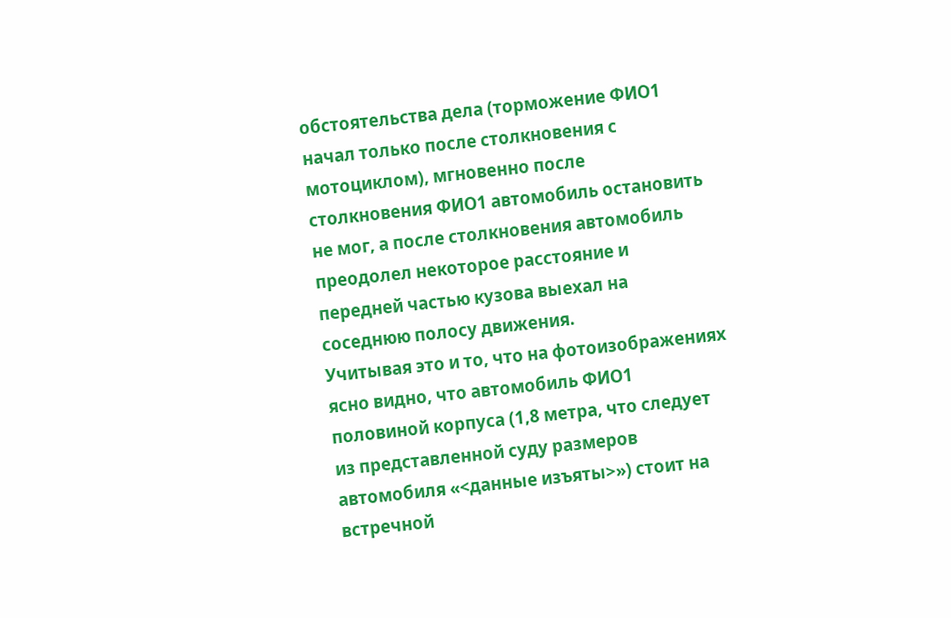обстоятельства дела (торможение ФИО1 начал только после столкновения с мотоциклом), мгновенно после столкновения ФИО1 автомобиль остановить не мог, а после столкновения автомобиль преодолел некоторое расстояние и передней частью кузова выехал на соседнюю полосу движения.
Учитывая это и то, что на фотоизображениях ясно видно, что автомобиль ФИО1 половиной корпуса (1,8 метра, что следует из представленной суду размеров автомобиля «<данные изъяты>») стоит на встречной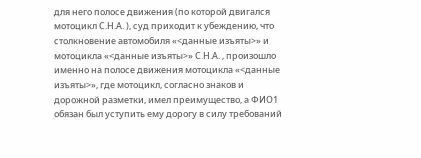для него полосе движения (по которой двигался мотоцикл С.Н.А. ), суд приходит к убеждению, что столкновение автомобиля «<данные изъяты>» и мотоцикла «<данные изъяты>» С.Н.А. , произошло именно на полосе движения мотоцикла «<данные изъяты>», где мотоцикл, согласно знаков и дорожной разметки, имел преимущество, а ФИО1 обязан был уступить ему дорогу в силу требований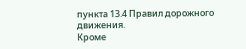пункта 13.4 Правил дорожного движения.
Кроме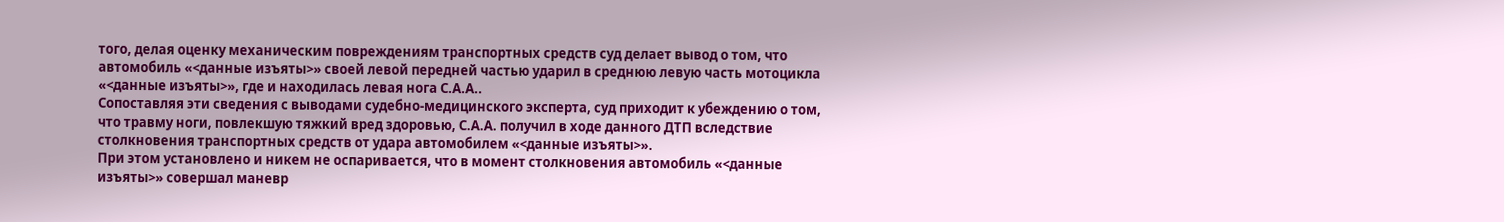того, делая оценку механическим повреждениям транспортных средств суд делает вывод о том, что автомобиль «<данные изъяты>» своей левой передней частью ударил в среднюю левую часть мотоцикла «<данные изъяты>», где и находилась левая нога С.А.А..
Сопоставляя эти сведения с выводами судебно-медицинского эксперта, суд приходит к убеждению о том, что травму ноги, повлекшую тяжкий вред здоровью, С.А.А. получил в ходе данного ДТП вследствие столкновения транспортных средств от удара автомобилем «<данные изъяты>».
При этом установлено и никем не оспаривается, что в момент столкновения автомобиль «<данные изъяты>» совершал маневр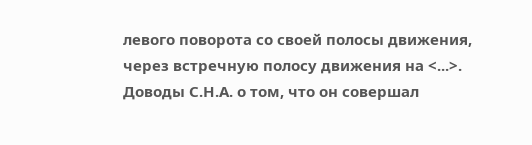левого поворота со своей полосы движения, через встречную полосу движения на <...>.
Доводы С.Н.А. о том, что он совершал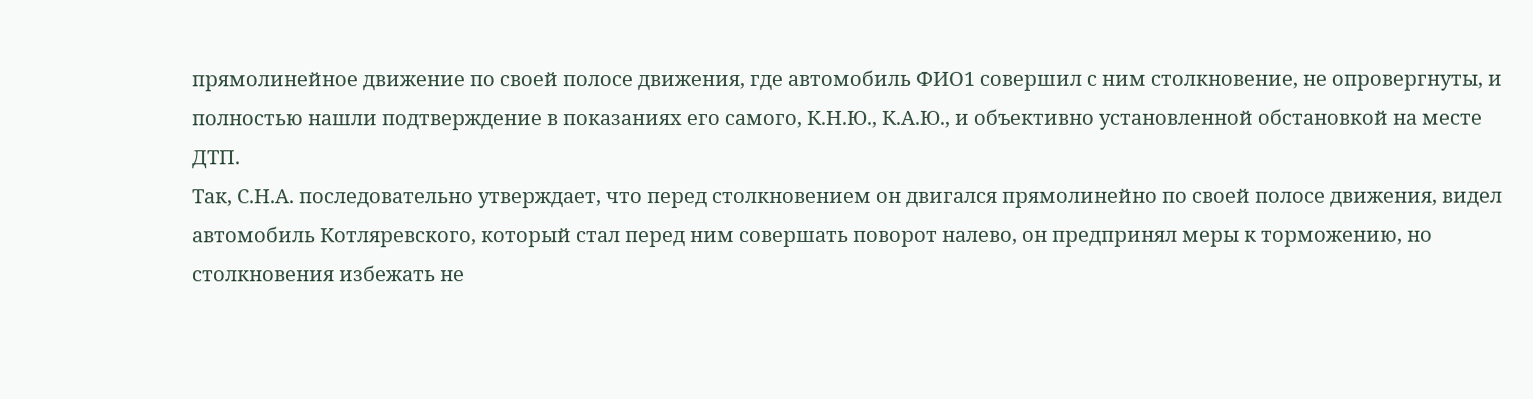прямолинейное движение по своей полосе движения, где автомобиль ФИО1 совершил с ним столкновение, не опровергнуты, и полностью нашли подтверждение в показаниях его самого, К.Н.Ю., К.А.Ю., и объективно установленной обстановкой на месте ДТП.
Так, С.Н.А. последовательно утверждает, что перед столкновением он двигался прямолинейно по своей полосе движения, видел автомобиль Котляревского, который стал перед ним совершать поворот налево, он предпринял меры к торможению, но столкновения избежать не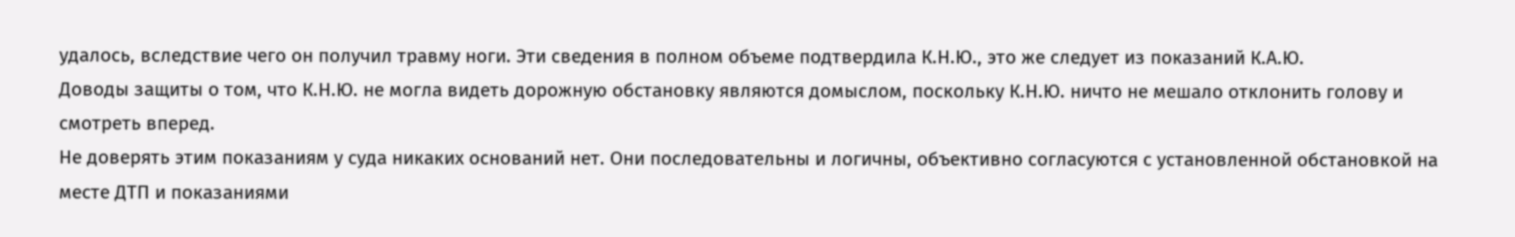удалось, вследствие чего он получил травму ноги. Эти сведения в полном объеме подтвердила К.Н.Ю., это же следует из показаний К.А.Ю.
Доводы защиты о том, что К.Н.Ю. не могла видеть дорожную обстановку являются домыслом, поскольку К.Н.Ю. ничто не мешало отклонить голову и смотреть вперед.
Не доверять этим показаниям у суда никаких оснований нет. Они последовательны и логичны, объективно согласуются с установленной обстановкой на месте ДТП и показаниями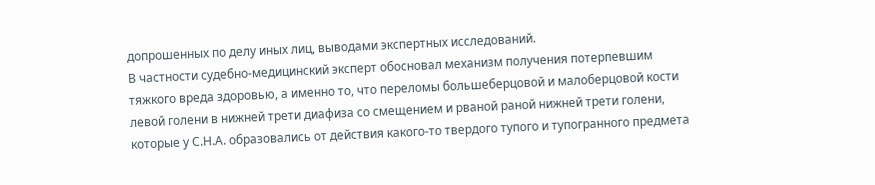допрошенных по делу иных лиц, выводами экспертных исследований.
В частности судебно-медицинский эксперт обосновал механизм получения потерпевшим тяжкого вреда здоровью, а именно то, что переломы большеберцовой и малоберцовой кости левой голени в нижней трети диафиза со смещением и рваной раной нижней трети голени, которые у С.Н.А. образовались от действия какого-то твердого тупого и тупогранного предмета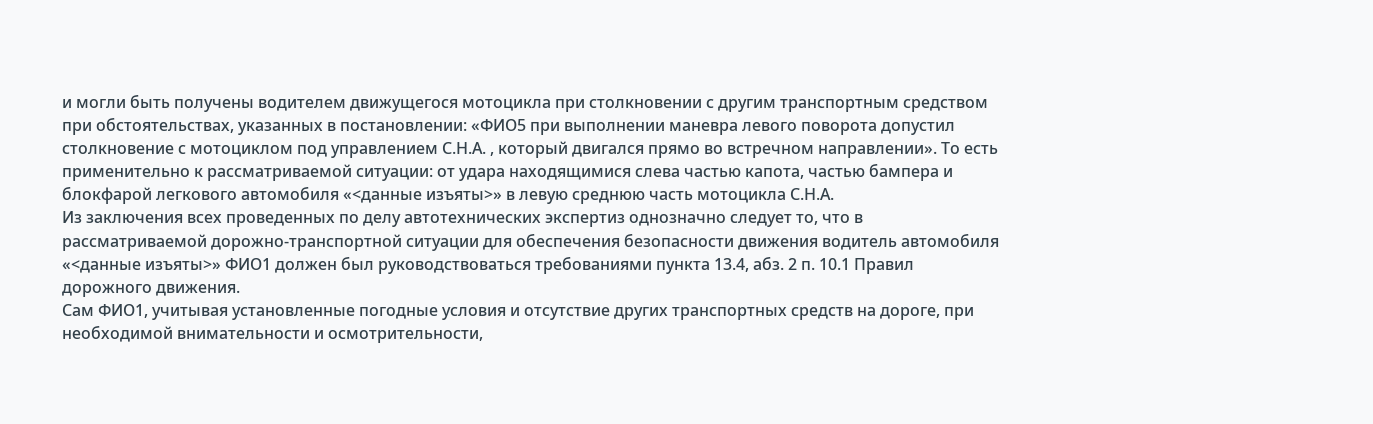и могли быть получены водителем движущегося мотоцикла при столкновении с другим транспортным средством при обстоятельствах, указанных в постановлении: «ФИО5 при выполнении маневра левого поворота допустил столкновение с мотоциклом под управлением С.Н.А. , который двигался прямо во встречном направлении». То есть применительно к рассматриваемой ситуации: от удара находящимися слева частью капота, частью бампера и блокфарой легкового автомобиля «<данные изъяты>» в левую среднюю часть мотоцикла С.Н.А.
Из заключения всех проведенных по делу автотехнических экспертиз однозначно следует то, что в рассматриваемой дорожно-транспортной ситуации для обеспечения безопасности движения водитель автомобиля «<данные изъяты>» ФИО1 должен был руководствоваться требованиями пункта 13.4, абз. 2 п. 10.1 Правил дорожного движения.
Сам ФИО1, учитывая установленные погодные условия и отсутствие других транспортных средств на дороге, при необходимой внимательности и осмотрительности,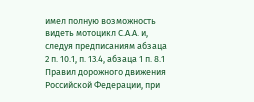имел полную возможность видеть мотоцикл С.А.А. и, следуя предписаниям абзаца 2 п. 10.1, п. 13.4, абзаца 1 п. 8.1 Правил дорожного движения Российской Федерации, при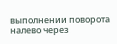выполнении поворота налево через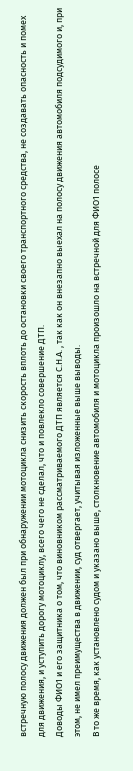встречную полосу движения должен был при обнаружении мотоцикла снизить скорость вплоть до остановки своего транспортного средства, не создавать опасность и помех для движения, и уступить дорогу мотоциклу, всего чего не сделал, что и повлекло совершение ДТП.
Доводы ФИО1 и его защитника о том, что виновником рассматриваемого ДТП является С.Н.А. , так как он внезапно выехал на полосу движения автомобиля подсудимого и, при этом, не имел преимущества в движении, суд отвергает, учитывая изложенные выше выводы.
В то же время, как установлено судом и указано выше, столкновение автомобиля и мотоцикла произошло на встречной для ФИО1 полосе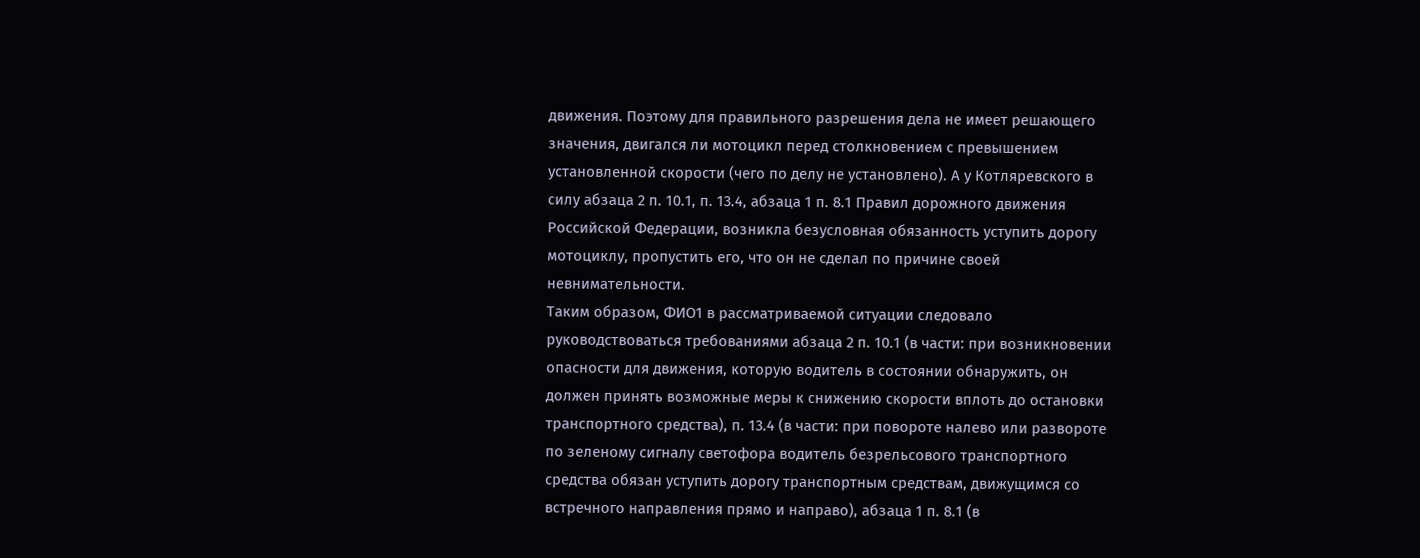движения. Поэтому для правильного разрешения дела не имеет решающего значения, двигался ли мотоцикл перед столкновением с превышением установленной скорости (чего по делу не установлено). А у Котляревского в силу абзаца 2 п. 10.1, п. 13.4, абзаца 1 п. 8.1 Правил дорожного движения Российской Федерации, возникла безусловная обязанность уступить дорогу мотоциклу, пропустить его, что он не сделал по причине своей невнимательности.
Таким образом, ФИО1 в рассматриваемой ситуации следовало руководствоваться требованиями абзаца 2 п. 10.1 (в части: при возникновении опасности для движения, которую водитель в состоянии обнаружить, он должен принять возможные меры к снижению скорости вплоть до остановки транспортного средства), п. 13.4 (в части: при повороте налево или развороте по зеленому сигналу светофора водитель безрельсового транспортного средства обязан уступить дорогу транспортным средствам, движущимся со встречного направления прямо и направо), абзаца 1 п. 8.1 (в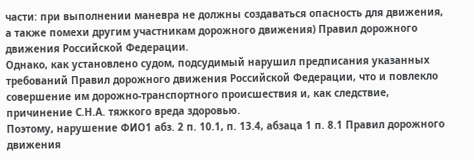части: при выполнении маневра не должны создаваться опасность для движения, а также помехи другим участникам дорожного движения) Правил дорожного движения Российской Федерации.
Однако, как установлено судом, подсудимый нарушил предписания указанных требований Правил дорожного движения Российской Федерации, что и повлекло совершение им дорожно-транспортного происшествия и, как следствие, причинение С.Н.А. тяжкого вреда здоровью.
Поэтому, нарушение ФИО1 абз. 2 п. 10.1, п. 13.4, абзаца 1 п. 8.1 Правил дорожного движения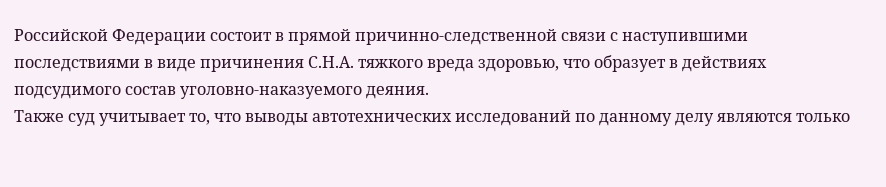Российской Федерации состоит в прямой причинно-следственной связи с наступившими последствиями в виде причинения С.Н.А. тяжкого вреда здоровью, что образует в действиях подсудимого состав уголовно-наказуемого деяния.
Также суд учитывает то, что выводы автотехнических исследований по данному делу являются только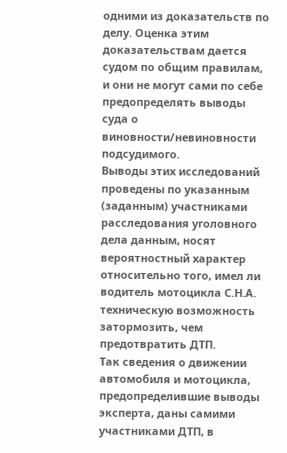одними из доказательств по делу. Оценка этим доказательствам дается судом по общим правилам, и они не могут сами по себе предопределять выводы суда о виновности/невиновности подсудимого.
Выводы этих исследований проведены по указанным (заданным) участниками расследования уголовного дела данным, носят вероятностный характер относительно того, имел ли водитель мотоцикла С.Н.А. техническую возможность затормозить, чем предотвратить ДТП.
Так сведения о движении автомобиля и мотоцикла, предопределившие выводы эксперта, даны самими участниками ДТП, в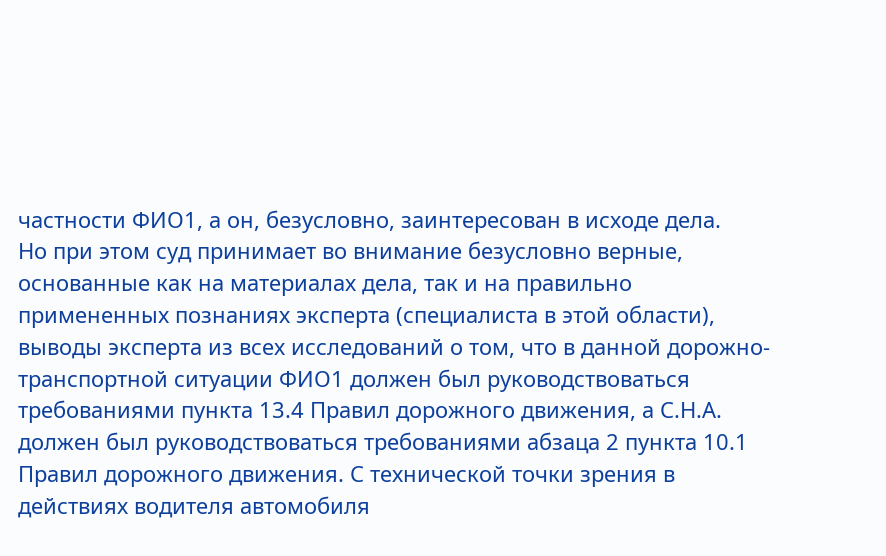частности ФИО1, а он, безусловно, заинтересован в исходе дела.
Но при этом суд принимает во внимание безусловно верные, основанные как на материалах дела, так и на правильно примененных познаниях эксперта (специалиста в этой области), выводы эксперта из всех исследований о том, что в данной дорожно-транспортной ситуации ФИО1 должен был руководствоваться требованиями пункта 13.4 Правил дорожного движения, а С.Н.А. должен был руководствоваться требованиями абзаца 2 пункта 10.1 Правил дорожного движения. С технической точки зрения в действиях водителя автомобиля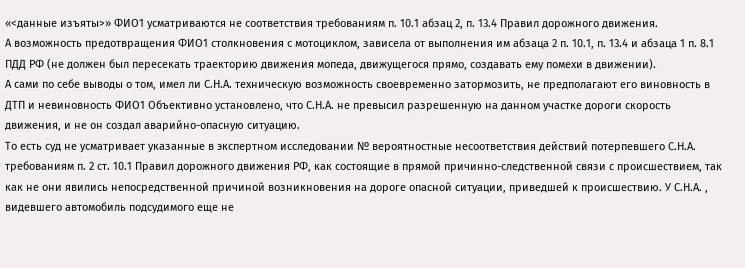«<данные изъяты>» ФИО1 усматриваются не соответствия требованиям п. 10.1 абзац 2, п. 13.4 Правил дорожного движения.
А возможность предотвращения ФИО1 столкновения с мотоциклом, зависела от выполнения им абзаца 2 п. 10.1, п. 13.4 и абзаца 1 п. 8.1 ПДД РФ (не должен был пересекать траекторию движения мопеда, движущегося прямо, создавать ему помехи в движении).
А сами по себе выводы о том, имел ли С.Н.А. техническую возможность своевременно затормозить, не предполагают его виновность в ДТП и невиновность ФИО1 Объективно установлено, что С.Н.А. не превысил разрешенную на данном участке дороги скорость движения, и не он создал аварийно-опасную ситуацию.
То есть суд не усматривает указанные в экспертном исследовании № вероятностные несоответствия действий потерпевшего С.Н.А. требованиям п. 2 ст. 10.1 Правил дорожного движения РФ, как состоящие в прямой причинно-следственной связи с происшествием, так как не они явились непосредственной причиной возникновения на дороге опасной ситуации, приведшей к происшествию. У С.Н.А. , видевшего автомобиль подсудимого еще не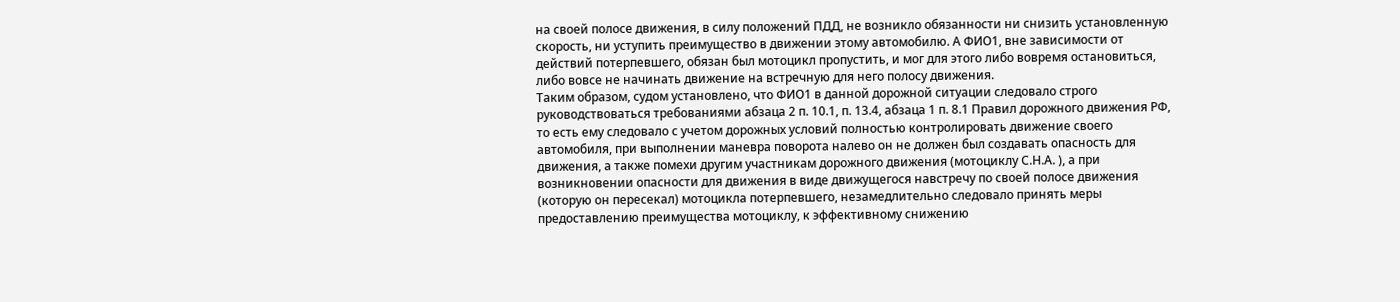на своей полосе движения, в силу положений ПДД, не возникло обязанности ни снизить установленную скорость, ни уступить преимущество в движении этому автомобилю. А ФИО1, вне зависимости от действий потерпевшего, обязан был мотоцикл пропустить, и мог для этого либо вовремя остановиться, либо вовсе не начинать движение на встречную для него полосу движения.
Таким образом, судом установлено, что ФИО1 в данной дорожной ситуации следовало строго руководствоваться требованиями абзаца 2 п. 10.1, п. 13.4, абзаца 1 п. 8.1 Правил дорожного движения РФ, то есть ему следовало с учетом дорожных условий полностью контролировать движение своего автомобиля, при выполнении маневра поворота налево он не должен был создавать опасность для движения, а также помехи другим участникам дорожного движения (мотоциклу С.Н.А. ), а при возникновении опасности для движения в виде движущегося навстречу по своей полосе движения (которую он пересекал) мотоцикла потерпевшего, незамедлительно следовало принять меры предоставлению преимущества мотоциклу, к эффективному снижению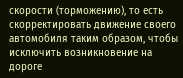скорости (торможению), то есть скорректировать движение своего автомобиля таким образом, чтобы исключить возникновение на дороге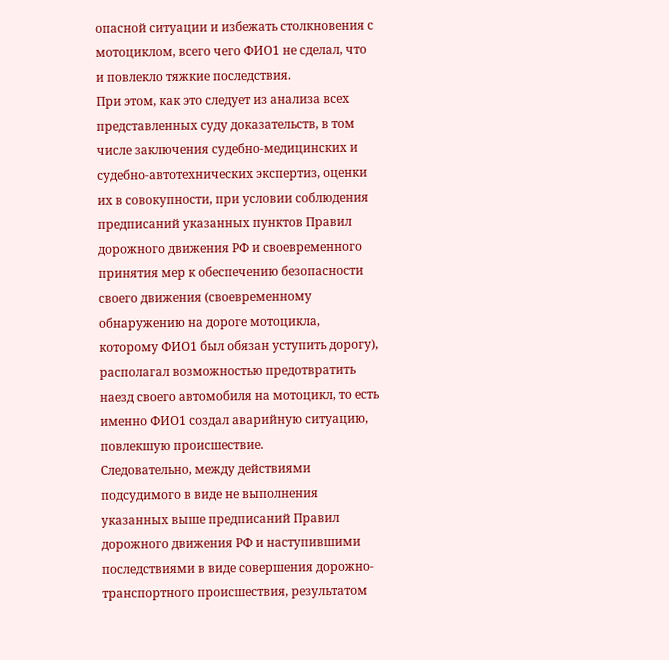опасной ситуации и избежать столкновения с мотоциклом, всего чего ФИО1 не сделал, что и повлекло тяжкие последствия.
При этом, как это следует из анализа всех представленных суду доказательств, в том числе заключения судебно-медицинских и судебно-автотехнических экспертиз, оценки их в совокупности, при условии соблюдения предписаний указанных пунктов Правил дорожного движения РФ и своевременного принятия мер к обеспечению безопасности своего движения (своевременному обнаружению на дороге мотоцикла, которому ФИО1 был обязан уступить дорогу), располагал возможностью предотвратить наезд своего автомобиля на мотоцикл, то есть именно ФИО1 создал аварийную ситуацию, повлекшую происшествие.
Следовательно, между действиями подсудимого в виде не выполнения указанных выше предписаний Правил дорожного движения РФ и наступившими последствиями в виде совершения дорожно-транспортного происшествия, результатом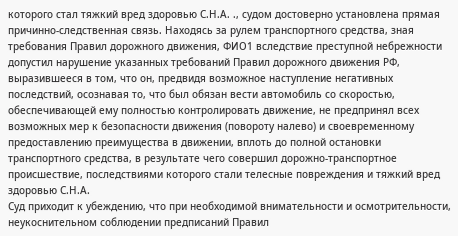которого стал тяжкий вред здоровью С.Н.А. ., судом достоверно установлена прямая причинно-следственная связь. Находясь за рулем транспортного средства, зная требования Правил дорожного движения, ФИО1 вследствие преступной небрежности допустил нарушение указанных требований Правил дорожного движения РФ, выразившееся в том, что он, предвидя возможное наступление негативных последствий, осознавая то, что был обязан вести автомобиль со скоростью, обеспечивающей ему полностью контролировать движение, не предпринял всех возможных мер к безопасности движения (повороту налево) и своевременному предоставлению преимущества в движении, вплоть до полной остановки транспортного средства, в результате чего совершил дорожно-транспортное происшествие, последствиями которого стали телесные повреждения и тяжкий вред здоровью С.Н.А.
Суд приходит к убеждению, что при необходимой внимательности и осмотрительности, неукоснительном соблюдении предписаний Правил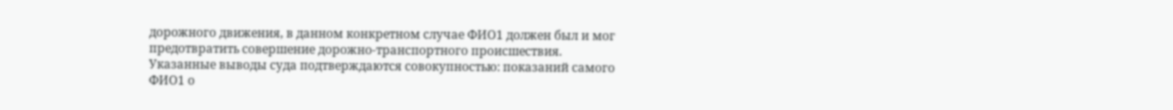дорожного движения, в данном конкретном случае ФИО1 должен был и мог предотвратить совершение дорожно-транспортного происшествия.
Указанные выводы суда подтверждаются совокупностью: показаний самого ФИО1 о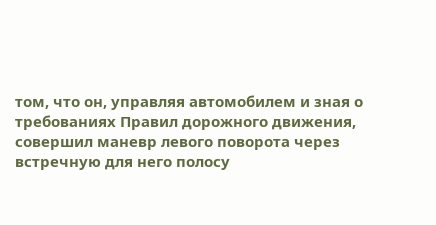том, что он, управляя автомобилем и зная о требованиях Правил дорожного движения, совершил маневр левого поворота через встречную для него полосу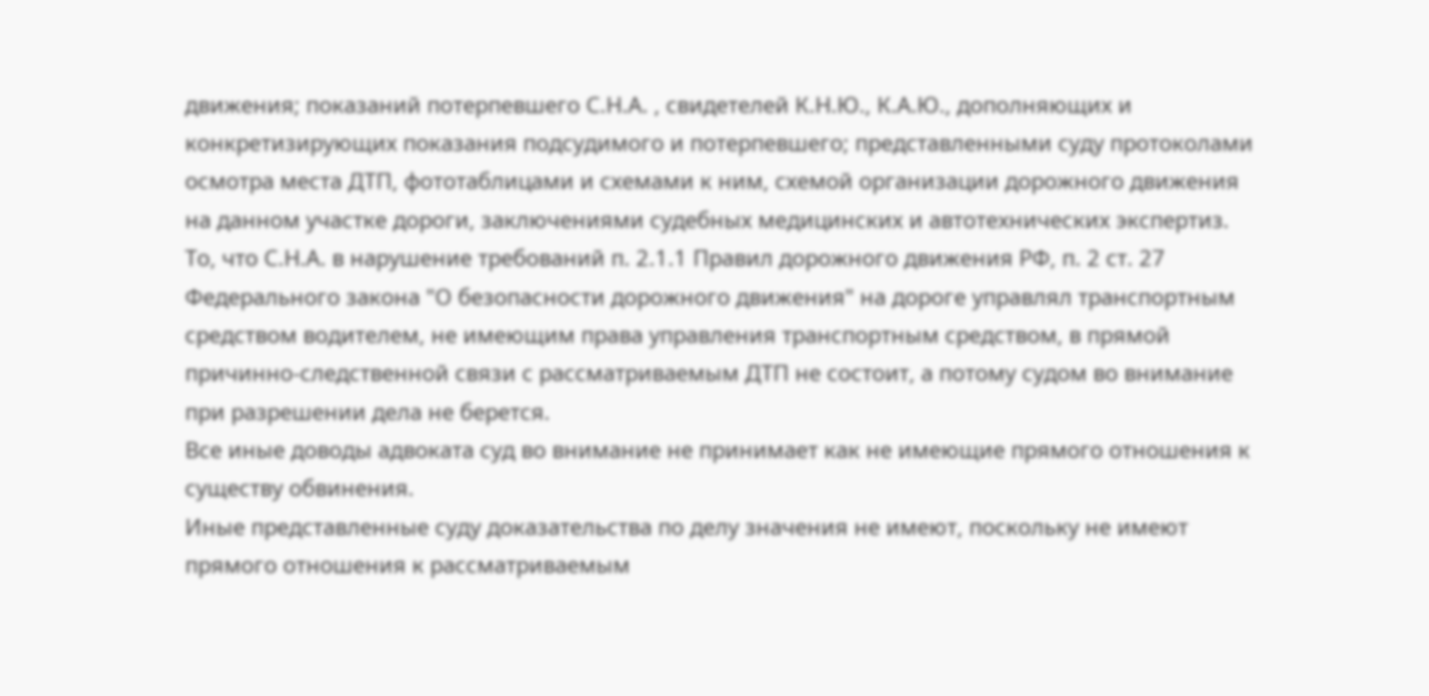движения; показаний потерпевшего С.Н.А. , свидетелей К.Н.Ю., К.А.Ю., дополняющих и конкретизирующих показания подсудимого и потерпевшего; представленными суду протоколами осмотра места ДТП, фототаблицами и схемами к ним, схемой организации дорожного движения на данном участке дороги, заключениями судебных медицинских и автотехнических экспертиз.
То, что С.Н.А. в нарушение требований п. 2.1.1 Правил дорожного движения РФ, п. 2 ст. 27 Федерального закона "О безопасности дорожного движения" на дороге управлял транспортным средством водителем, не имеющим права управления транспортным средством, в прямой причинно-следственной связи с рассматриваемым ДТП не состоит, а потому судом во внимание при разрешении дела не берется.
Все иные доводы адвоката суд во внимание не принимает как не имеющие прямого отношения к существу обвинения.
Иные представленные суду доказательства по делу значения не имеют, поскольку не имеют прямого отношения к рассматриваемым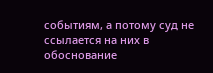событиям, а потому суд не ссылается на них в обоснование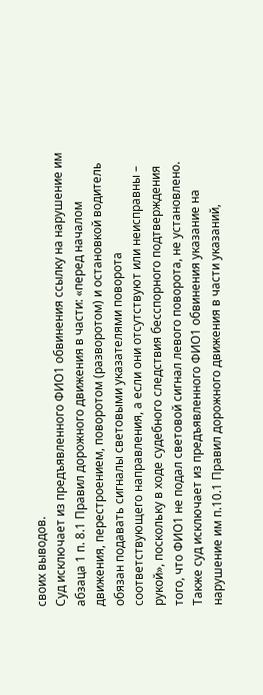своих выводов.
Суд исключает из предъявленного ФИО1 обвинения ссылку на нарушение им абзаца 1 п. 8.1 Правил дорожного движения в части: «перед началом движения, перестроением, поворотом (разворотом) и остановкой водитель обязан подавать сигналы световыми указателями поворота соответствующего направления, а если они отсутствуют или неисправны – рукой», поскольку в ходе судебного следствия бесспорного подтверждения того, что ФИО1 не подал световой сигнал левого поворота, не установлено.
Также суд исключает из предъявленного ФИО1 обвинения указание на нарушение им п.10.1 Правил дорожного движения в части указаний,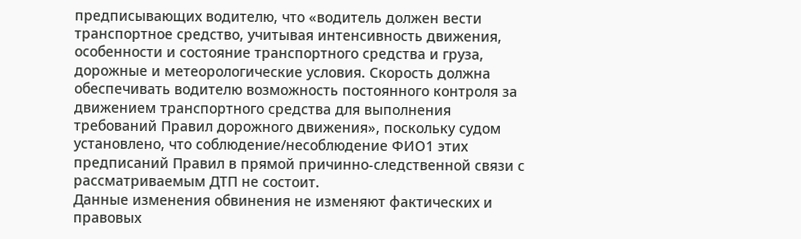предписывающих водителю, что «водитель должен вести транспортное средство, учитывая интенсивность движения, особенности и состояние транспортного средства и груза, дорожные и метеорологические условия. Скорость должна обеспечивать водителю возможность постоянного контроля за движением транспортного средства для выполнения требований Правил дорожного движения», поскольку судом установлено, что соблюдение/несоблюдение ФИО1 этих предписаний Правил в прямой причинно-следственной связи с рассматриваемым ДТП не состоит.
Данные изменения обвинения не изменяют фактических и правовых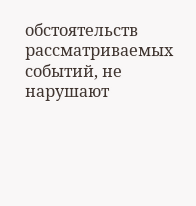обстоятельств рассматриваемых событий, не нарушают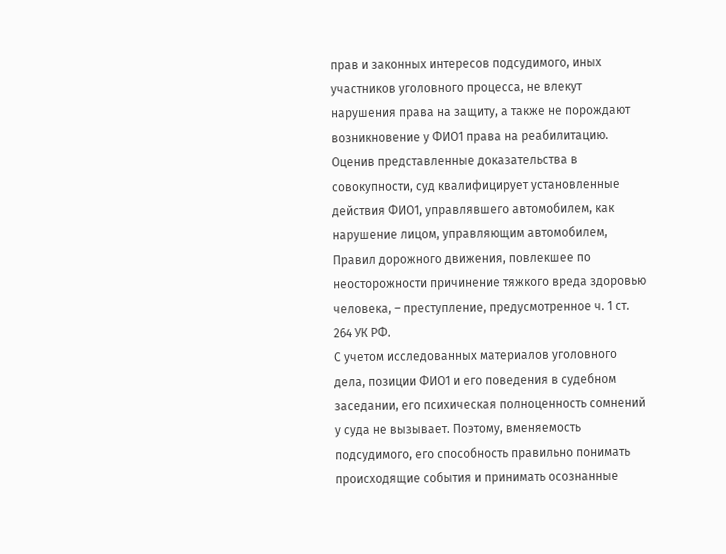прав и законных интересов подсудимого, иных участников уголовного процесса, не влекут нарушения права на защиту, а также не порождают возникновение у ФИО1 права на реабилитацию.
Оценив представленные доказательства в совокупности, суд квалифицирует установленные действия ФИО1, управлявшего автомобилем, как нарушение лицом, управляющим автомобилем, Правил дорожного движения, повлекшее по неосторожности причинение тяжкого вреда здоровью человека, – преступление, предусмотренное ч. 1 ст. 264 УК РФ.
С учетом исследованных материалов уголовного дела, позиции ФИО1 и его поведения в судебном заседании, его психическая полноценность сомнений у суда не вызывает. Поэтому, вменяемость подсудимого, его способность правильно понимать происходящие события и принимать осознанные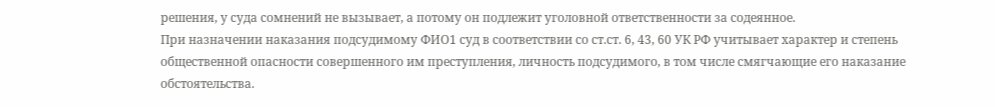решения, у суда сомнений не вызывает, а потому он подлежит уголовной ответственности за содеянное.
При назначении наказания подсудимому ФИО1 суд в соответствии со ст.ст. 6, 43, 60 УК РФ учитывает характер и степень общественной опасности совершенного им преступления, личность подсудимого, в том числе смягчающие его наказание обстоятельства.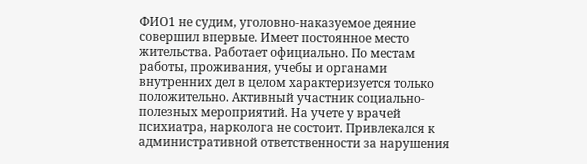ФИО1 не судим, уголовно-наказуемое деяние совершил впервые. Имеет постоянное место жительства. Работает официально. По местам работы, проживания, учебы и органами внутренних дел в целом характеризуется только положительно. Активный участник социально-полезных мероприятий. На учете у врачей психиатра, нарколога не состоит. Привлекался к административной ответственности за нарушения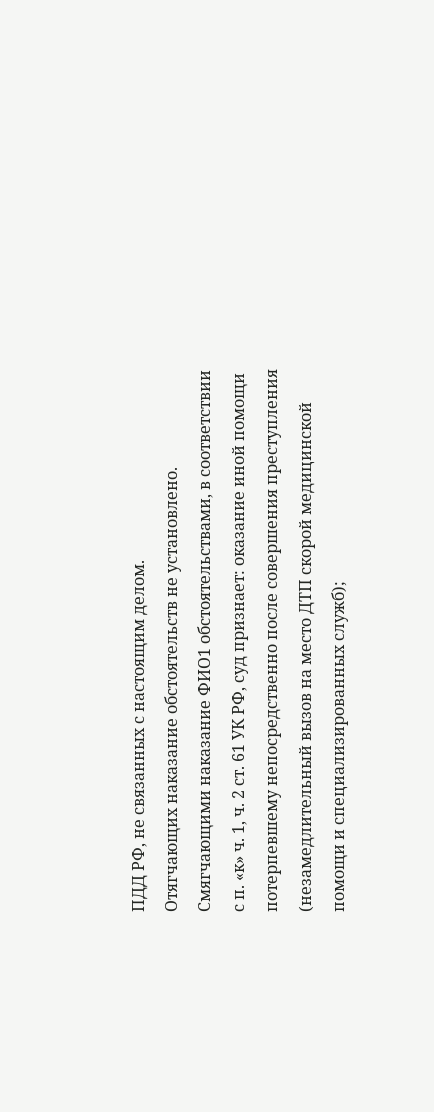ПДД РФ, не связанных с настоящим делом.
Отягчающих наказание обстоятельств не установлено.
Смягчающими наказание ФИО1 обстоятельствами, в соответствии с п. «к» ч. 1, ч. 2 ст. 61 УК РФ, суд признает: оказание иной помощи потерпевшему непосредственно после совершения преступления (незамедлительный вызов на место ДТП скорой медицинской помощи и специализированных служб);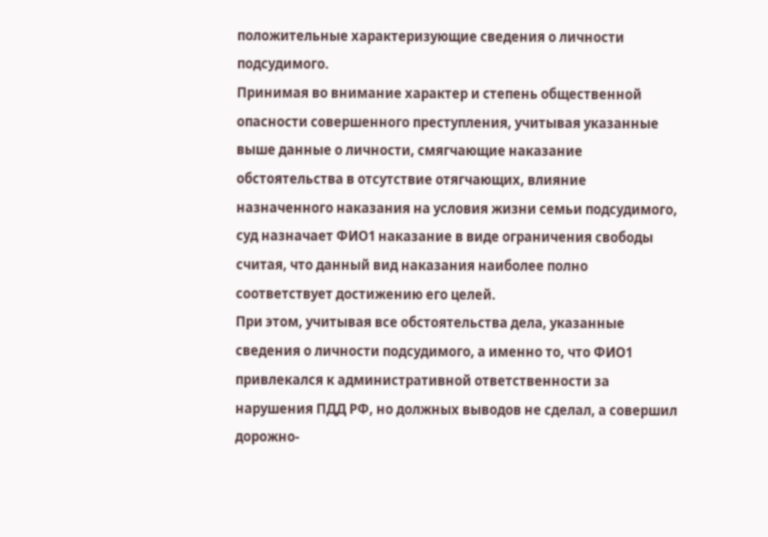положительные характеризующие сведения о личности подсудимого.
Принимая во внимание характер и степень общественной опасности совершенного преступления, учитывая указанные выше данные о личности, смягчающие наказание обстоятельства в отсутствие отягчающих, влияние назначенного наказания на условия жизни семьи подсудимого, суд назначает ФИО1 наказание в виде ограничения свободы считая, что данный вид наказания наиболее полно соответствует достижению его целей.
При этом, учитывая все обстоятельства дела, указанные сведения о личности подсудимого, а именно то, что ФИО1 привлекался к административной ответственности за нарушения ПДД РФ, но должных выводов не сделал, а совершил дорожно-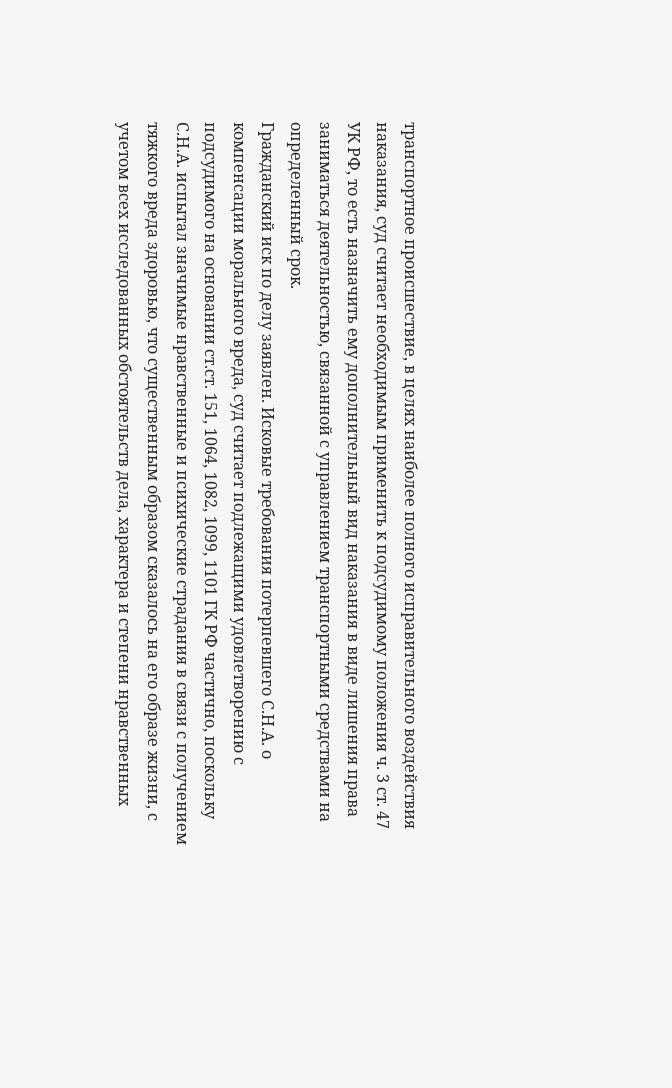транспортное происшествие, в целях наиболее полного исправительного воздействия наказания, суд считает необходимым применить к подсудимому положения ч. 3 ст. 47 УК РФ, то есть назначить ему дополнительный вид наказания в виде лишения права заниматься деятельностью, связанной с управлением транспортными средствами на определенный срок.
Гражданский иск по делу заявлен. Исковые требования потерпевшего С.Н.А. о компенсации морального вреда, суд считает подлежащими удовлетворению с подсудимого на основании ст.ст. 151, 1064, 1082, 1099, 1101 ГК РФ частично, поскольку С.Н.А. испытал значимые нравственные и психические страдания в связи с получением тяжкого вреда здоровью, что существенным образом сказалось на его образе жизни, с учетом всех исследованных обстоятельств дела, характера и степени нравственных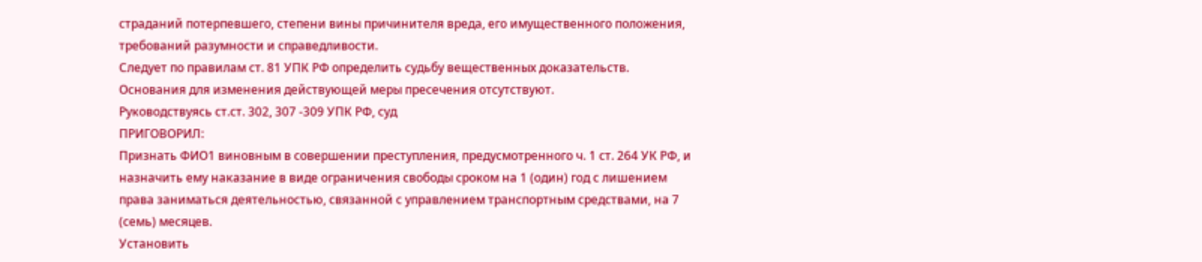страданий потерпевшего, степени вины причинителя вреда, его имущественного положения, требований разумности и справедливости.
Следует по правилам ст. 81 УПК РФ определить судьбу вещественных доказательств.
Основания для изменения действующей меры пресечения отсутствуют.
Руководствуясь ст.ст. 302, 307 -309 УПК РФ, суд
ПРИГОВОРИЛ:
Признать ФИО1 виновным в совершении преступления, предусмотренного ч. 1 ст. 264 УК РФ, и назначить ему наказание в виде ограничения свободы сроком на 1 (один) год с лишением права заниматься деятельностью, связанной с управлением транспортным средствами, на 7 (семь) месяцев.
Установить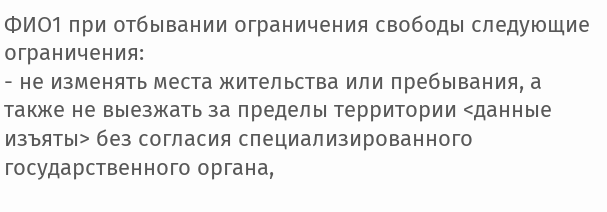ФИО1 при отбывании ограничения свободы следующие ограничения:
- не изменять места жительства или пребывания, а также не выезжать за пределы территории <данные изъяты> без согласия специализированного государственного органа,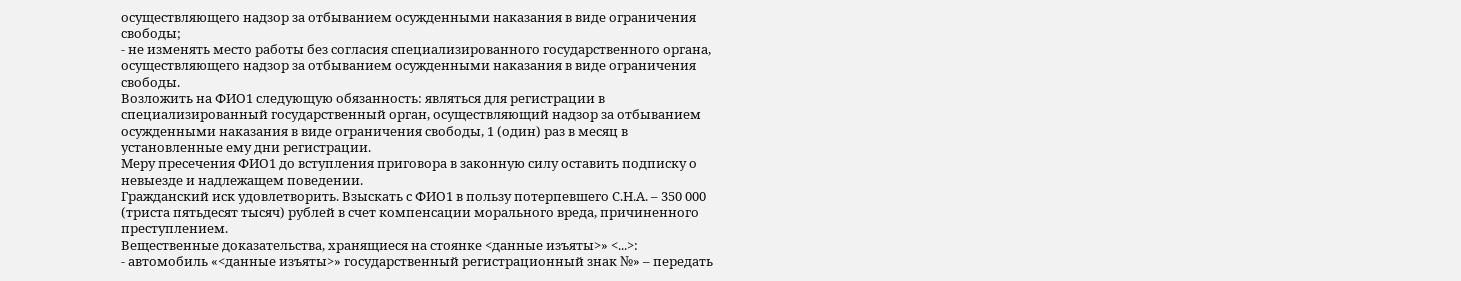осуществляющего надзор за отбыванием осужденными наказания в виде ограничения свободы;
- не изменять место работы без согласия специализированного государственного органа, осуществляющего надзор за отбыванием осужденными наказания в виде ограничения свободы.
Возложить на ФИО1 следующую обязанность: являться для регистрации в специализированный государственный орган, осуществляющий надзор за отбыванием осужденными наказания в виде ограничения свободы, 1 (один) раз в месяц в установленные ему дни регистрации.
Меру пресечения ФИО1 до вступления приговора в законную силу оставить подписку о невыезде и надлежащем поведении.
Гражданский иск удовлетворить. Взыскать с ФИО1 в пользу потерпевшего С.Н.А. – 350 000 (триста пятьдесят тысяч) рублей в счет компенсации морального вреда, причиненного преступлением.
Вещественные доказательства, хранящиеся на стоянке <данные изъяты>» <...>:
- автомобиль «<данные изъяты>» государственный регистрационный знак №» – передать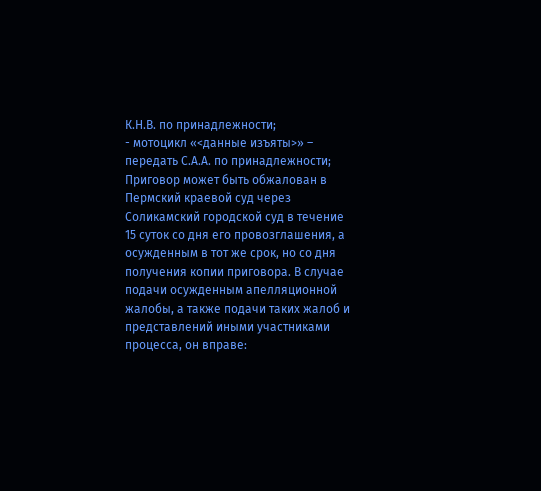К.Н.В. по принадлежности;
- мотоцикл «<данные изъяты>» – передать С.А.А. по принадлежности;
Приговор может быть обжалован в Пермский краевой суд через Соликамский городской суд в течение 15 суток со дня его провозглашения, а осужденным в тот же срок, но со дня получения копии приговора. В случае подачи осужденным апелляционной жалобы, а также подачи таких жалоб и представлений иными участниками процесса, он вправе: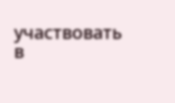участвовать в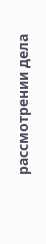рассмотрении дела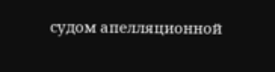судом апелляционной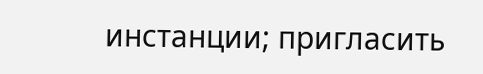инстанции; пригласить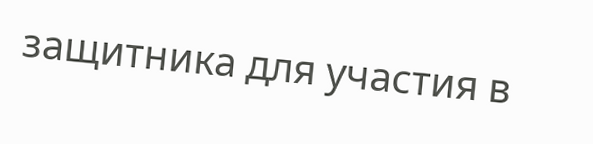защитника для участия в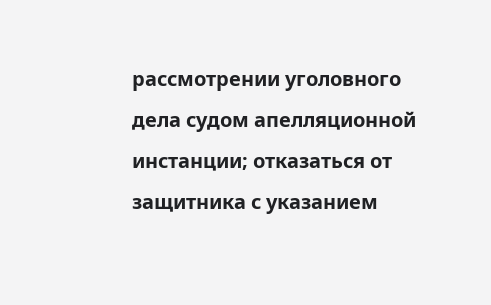рассмотрении уголовного дела судом апелляционной инстанции; отказаться от защитника с указанием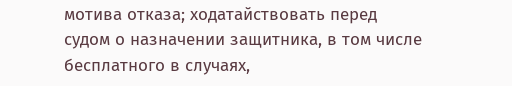мотива отказа; ходатайствовать перед судом о назначении защитника, в том числе бесплатного в случаях,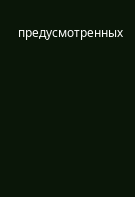предусмотренных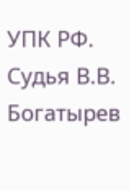УПК РФ.
Судья В.В. Богатырев